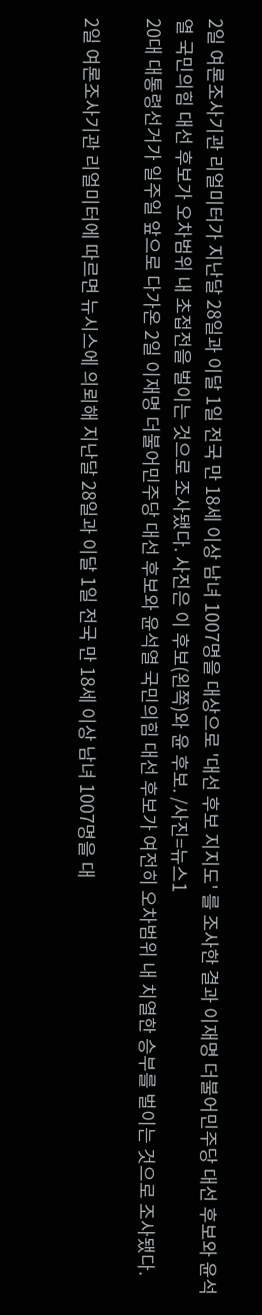2일 여론조사기관 리얼미터가 지난달 28일과 이달 1일 전국 만 18세 이상 남녀 1007명을 대상으로 '대선 후보 지지도' 를 조사한 결과 이재명 더불어민주당 대선 후보와 윤석열 국민의힘 대선 후보가 오차범위 내 초접전을 벌이는 것으로 조사됐다. 사진은 이 후보(왼쪽)와 윤 후보. /사진=뉴스1
20대 대통령선거가 일주일 앞으로 다가온 2일 이재명 더불어민주당 대선 후보와 윤석열 국민의힘 대선 후보가 여전히 오차범위 내 치열한 승부를 벌이는 것으로 조사됐다.

2일 여론조사기관 리얼미터에 따르면 뉴시스에 의뢰해 지난달 28일과 이달 1일 전국 만 18세 이상 남녀 1007명을 대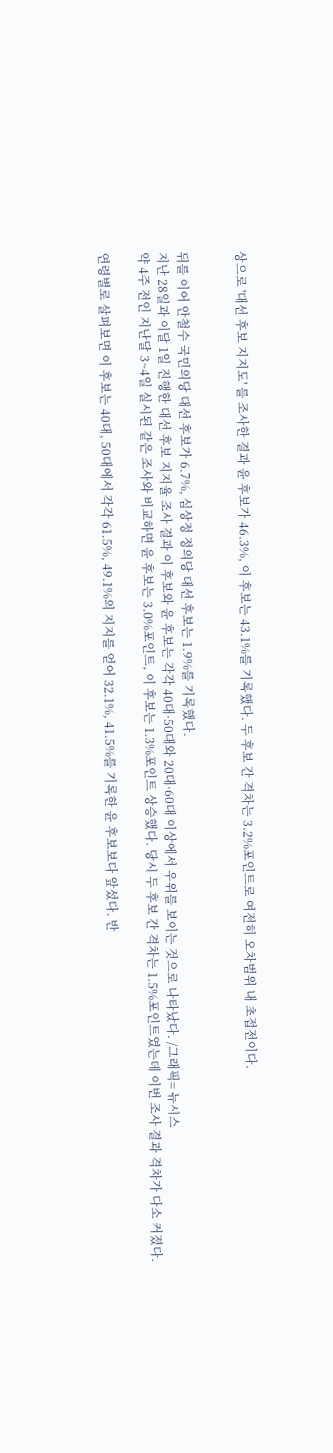상으로 '대선 후보 지지도' 를 조사한 결과 윤 후보가 46.3%, 이 후보는 43.1%를 기록했다. 두 후보 간 격차는 3.2%포인트로 여전히 오차범위 내 초접전이다.


뒤를 이어 안철수 국민의당 대선 후보가 6.7%, 심상정 정의당 대선 후보는 1.9%를 기록했다.
지난 28일과 이달 1일 진행한 대선 후보 지지율 조사 결과 이 후보와 윤 후보는 각각 40대·50대와 20대·60대 이상에서 우위를 보이는 것으로 나타났다. /그래픽= 뉴시스
약 4주 전인 지난달 3~4일 실시된 같은 조사와 비교하면 윤 후보는 3.0%포인트, 이 후보는 1.3%포인트 상승했다. 당시 두 후보 간 격차는 1.5%포인트였는데 이번 조사 결과 격차가 다소 커졌다.

연령별로 살펴보면 이 후보는 40대, 50대에서 각각 61.5%, 49.1%의 지지를 얻어 32.1%, 41.5%를 기록한 윤 후보보다 앞섰다. 반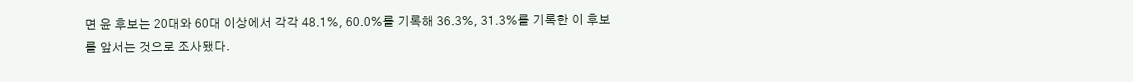면 윤 후보는 20대와 60대 이상에서 각각 48.1%, 60.0%를 기록해 36.3%, 31.3%를 기록한 이 후보를 앞서는 것으로 조사됐다.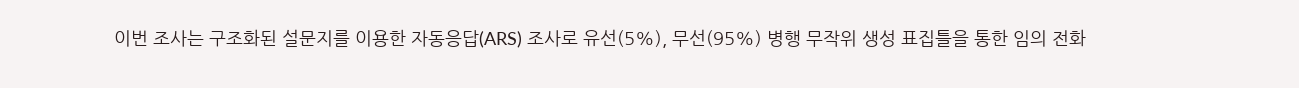이번 조사는 구조화된 설문지를 이용한 자동응답(ARS) 조사로 유선(5%), 무선(95%) 병행 무작위 생성 표집틀을 통한 임의 전화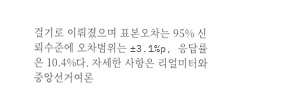걸기로 이뤄졌으며 표본오차는 95% 신뢰수준에 오차범위는 ±3.1%p, 응답률은 10.4%다. 자세한 사항은 리얼미터와 중앙선거여론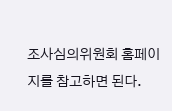조사심의위원회 홈페이지를 참고하면 된다.